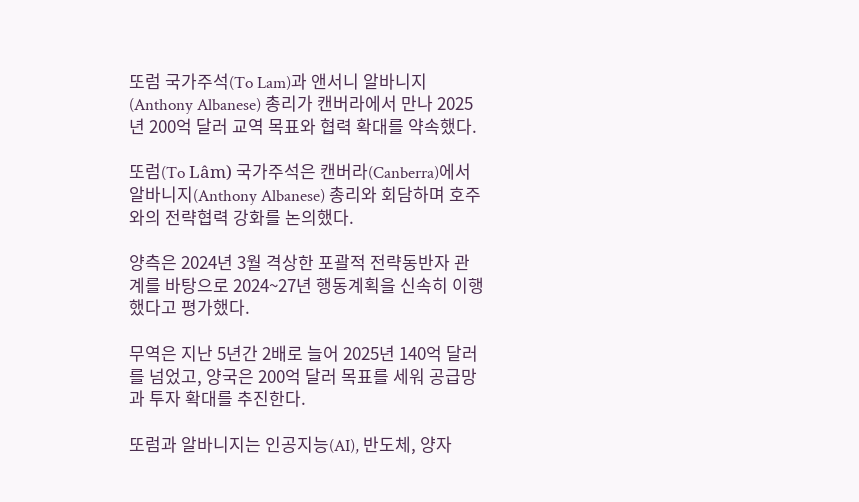또럼 국가주석(To Lam)과 앤서니 알바니지(Anthony Albanese) 총리가 캔버라에서 만나 2025년 200억 달러 교역 목표와 협력 확대를 약속했다.

또럼(To Lâm) 국가주석은 캔버라(Canberra)에서 알바니지(Anthony Albanese) 총리와 회담하며 호주와의 전략협력 강화를 논의했다.

양측은 2024년 3월 격상한 포괄적 전략동반자 관계를 바탕으로 2024~27년 행동계획을 신속히 이행했다고 평가했다.

무역은 지난 5년간 2배로 늘어 2025년 140억 달러를 넘었고, 양국은 200억 달러 목표를 세워 공급망과 투자 확대를 추진한다.

또럼과 알바니지는 인공지능(AI), 반도체, 양자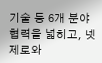기술 등 6개 분야 협력을 넓히고, 넷제로와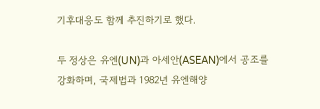기후대응도 함께 추진하기로 했다.

두 정상은 유엔(UN)과 아세안(ASEAN)에서 공조를 강화하며, 국제법과 1982년 유엔해양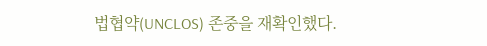법협약(UNCLOS) 존중을 재확인했다.